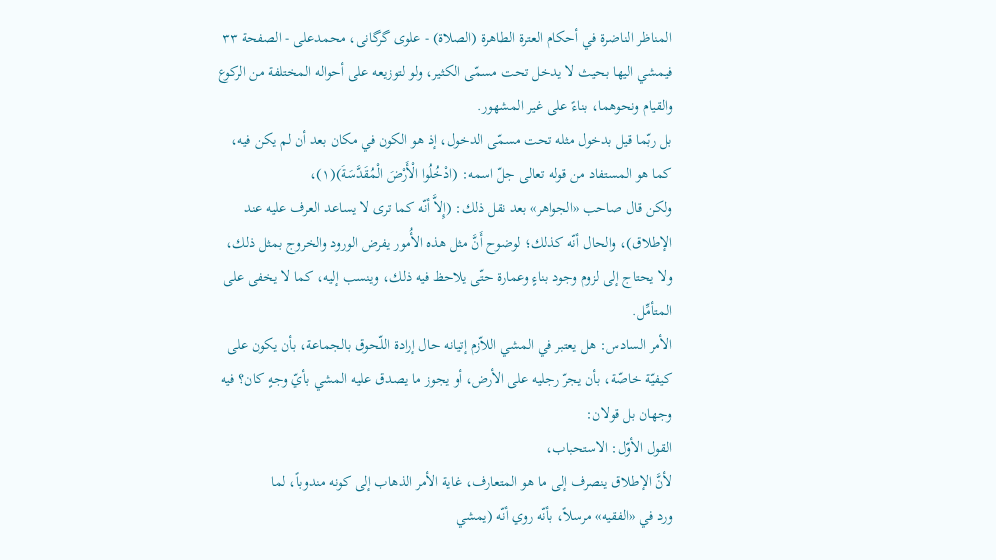المناظر الناضرة في أحکام العترة الطاهرة (الصلاة) - علوی گرگانی، محمدعلی - الصفحة ٣٣
فيمشي اليها بحيث لا يدخل تحت مسمّى الكثير، ولو لتوزيعه على أحواله المختلفة من الركوع والقيام ونحوهما، بناءً على غير المشهور.
بل ربّما قيل بدخول مثله تحت مسمّى الدخول، إذ هو الكون في مكان بعد أن لم يكن فيه، كما هو المستفاد من قوله تعالى جلّ اسمه: (ادْخُلُوا الْأَرْضَ الْمُقَدَّسَةَ)(١)،
ولكن قال صاحب «الجواهر» بعد نقل ذلك: (إِلاَّ أنّه كما ترى لا يساعد العرف عليه عند الإطلاق)، والحال أنّه كذلك؛ لوضوح أَنَّ مثل هذه الأُمور يفرض الورود والخروج بمثل ذلك، ولا يحتاج إلى لزوم وجود بناءٍ وعمارة حتّى يلاحظ فيه ذلك، وينسب إليه، كما لا يخفى على المتأمِّل.
الأمر السادس: هل يعتبر في المشي اللاّزم إتيانه حال إرادة اللّحوق بالجماعة، بأن يكون على كيفيّة خاصّة، بأن يجرّ رجليه على الأرض، أو يجوز ما يصدق عليه المشي بأيّ وجهٍ كان؟ فيه وجهان بل قولان:
القول الأوّل: الاستحباب،
لأنَّ الإطلاق ينصرف إلى ما هو المتعارف، غاية الأمر الذهاب إلى كونه مندوباً، لما
ورد في «الفقيه» مرسلاً، بأنّه روي أنّه (يمشي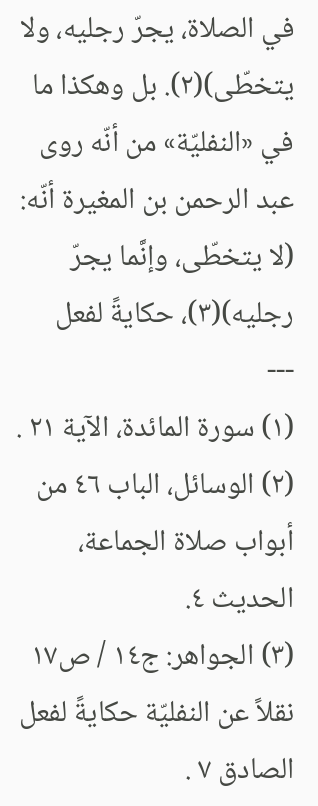في الصلاة، يجرّ رجليه، ولا
يتخطّى)(٢). بل وهكذا ما في «النفليّة» من أنّه روى عبد الرحمن بن المغيرة أنّه:
(لا يتخطّى، وإنَّما يجرّ رجليه)(٣)، حكايةً لفعل
---
(١) سورة المائدة، الآية ٢١ .
(٢) الوسائل، الباب ٤٦ من أبواب صلاة الجماعة، الحديث ٤.
(٣) الجواهر: ج١٤ / ص١٧ نقلاً عن النفليّة حكايةً لفعل الصادق ٧ .